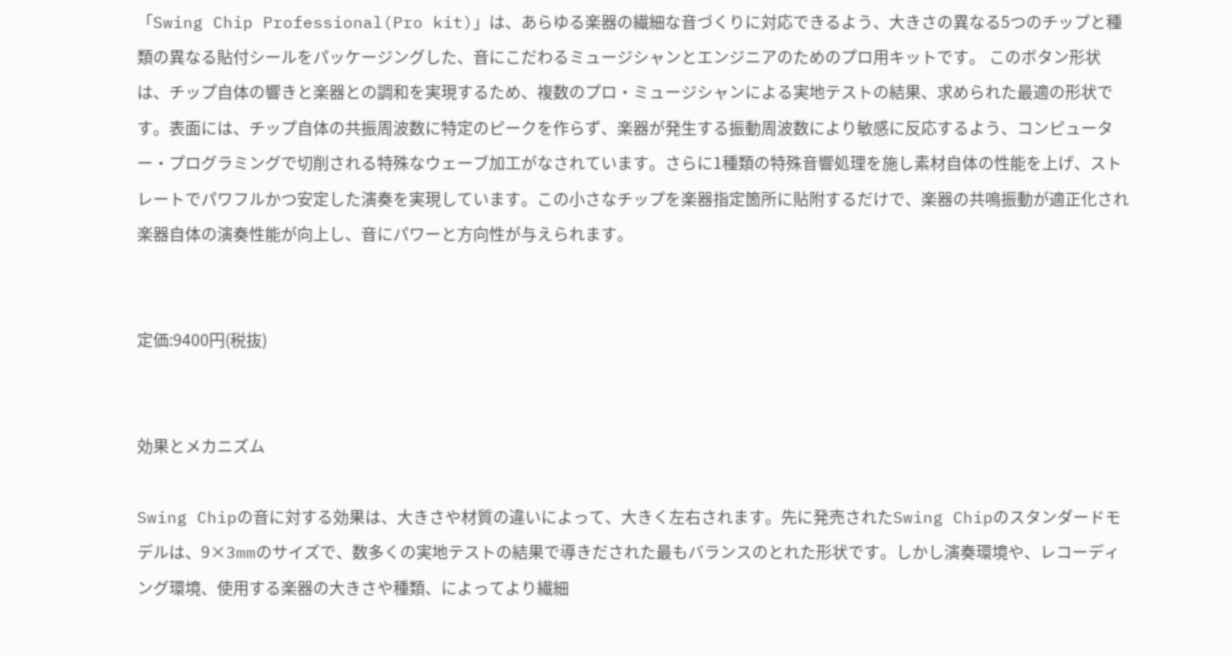「Swing Chip Professional(Pro kit)」は、あらゆる楽器の繊細な音づくりに対応できるよう、大きさの異なる5つのチップと種類の異なる貼付シールをパッケージングした、音にこだわるミュージシャンとエンジニアのためのプロ用キットです。 このボタン形状は、チップ自体の響きと楽器との調和を実現するため、複数のプロ・ミュージシャンによる実地テストの結果、求められた最適の形状です。表面には、チップ自体の共振周波数に特定のピークを作らず、楽器が発生する振動周波数により敏感に反応するよう、コンピューター・プログラミングで切削される特殊なウェーブ加工がなされています。さらに1種類の特殊音響処理を施し素材自体の性能を上げ、ストレートでパワフルかつ安定した演奏を実現しています。この小さなチップを楽器指定箇所に貼附するだけで、楽器の共鳴振動が適正化され楽器自体の演奏性能が向上し、音にパワーと方向性が与えられます。


定価:9400円(税抜)


効果とメカニズム

Swing Chipの音に対する効果は、大きさや材質の違いによって、大きく左右されます。先に発売されたSwing Chipのスタンダードモデルは、9×3mmのサイズで、数多くの実地テストの結果で導きだされた最もバランスのとれた形状です。しかし演奏環境や、レコーディング環境、使用する楽器の大きさや種類、によってより繊細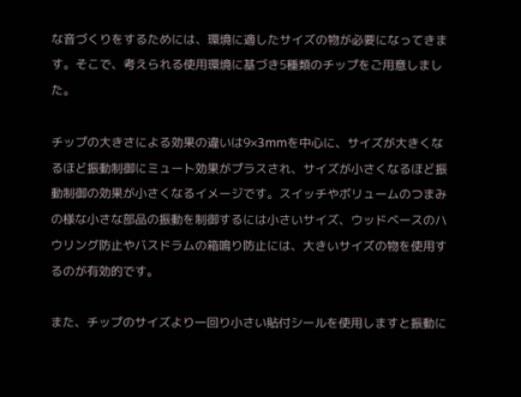な音づくりをするためには、環境に適したサイズの物が必要になってきます。そこで、考えられる使用環境に基づき5種類のチップをご用意しました。

チップの大きさによる効果の違いは9×3mmを中心に、サイズが大きくなるほど振動制御にミュート効果がプラスされ、サイズが小さくなるほど振動制御の効果が小さくなるイメージです。スイッチやボリュームのつまみの様な小さな部品の振動を制御するには小さいサイズ、ウッドベースのハウリング防止やバスドラムの箱鳴り防止には、大きいサイズの物を使用するのが有効的です。

また、チップのサイズより一回り小さい貼付シールを使用しますと振動に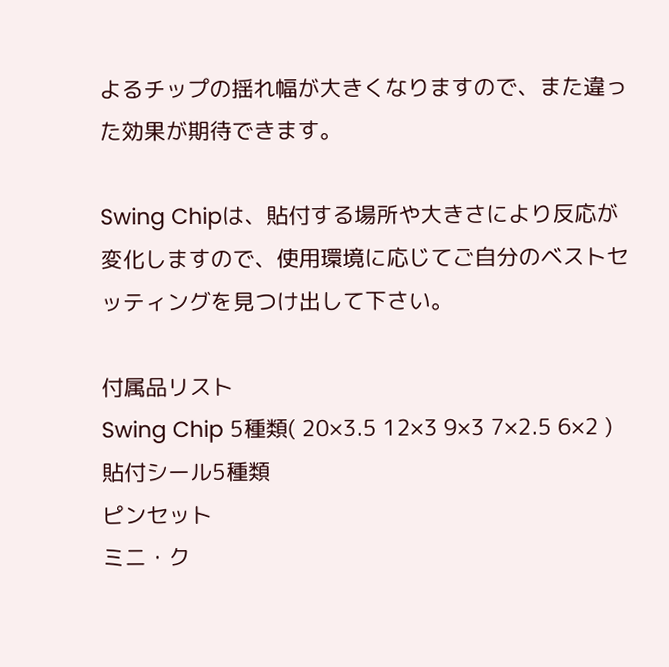よるチップの揺れ幅が大きくなりますので、また違った効果が期待できます。

Swing Chipは、貼付する場所や大きさにより反応が変化しますので、使用環境に応じてご自分のベストセッティングを見つけ出して下さい。

付属品リスト
Swing Chip 5種類( 20×3.5 12×3 9×3 7×2.5 6×2 )
貼付シール5種類
ピンセット
ミニ・ク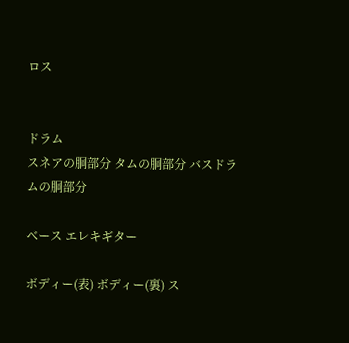ロス


ドラム
スネアの胴部分 タムの胴部分 バスドラムの胴部分

ベース エレキギター

ボディー(表) ボディー(裏) ス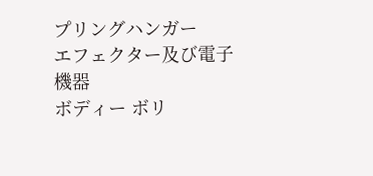プリングハンガー
エフェクター及び電子機器
ボディー ボリ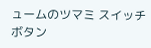ュームのツマミ スイッチボタン